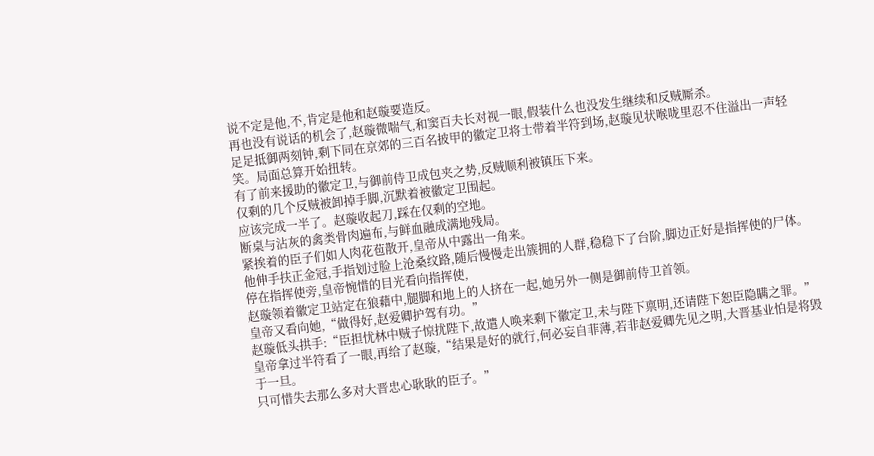说不定是他,不,肯定是他和赵璇要造反。
再也没有说话的机会了,赵璇微喘气,和窦百夫长对视一眼,假装什么也没发生继续和反贼厮杀。
足足抵御两刻钟,剩下同在京郊的三百名披甲的徽定卫将士带着半符到场,赵璇见状喉咙里忍不住溢出一声轻笑。局面总算开始扭转。
有了前来援助的徽定卫,与御前侍卫成包夹之势,反贼顺利被镇压下来。
仅剩的几个反贼被卸掉手脚,沉默着被徽定卫围起。
应该完成一半了。赵璇收起刀,踩在仅剩的空地。
断桌与沾灰的禽类骨肉遍布,与鲜血融成满地残局。
紧挨着的臣子们如人肉花苞散开,皇帝从中露出一角来。
他伸手扶正金冠,手指划过脸上沧桑纹路,随后慢慢走出簇拥的人群,稳稳下了台阶,脚边正好是指挥使的尸体。
停在指挥使旁,皇帝惋惜的目光看向指挥使,
赵璇领着徽定卫站定在狼藉中,腿脚和地上的人挤在一起,她另外一侧是御前侍卫首领。
皇帝又看向她,“做得好,赵爱卿护驾有功。”
赵璇低头拱手:“臣担忧林中贼子惊扰陛下,故遣人唤来剩下徽定卫,未与陛下禀明,还请陛下恕臣隐瞒之罪。”
皇帝拿过半符看了一眼,再给了赵璇,“结果是好的就行,何必妄自菲薄,若非赵爱卿先见之明,大晋基业怕是将毁于一旦。
只可惜失去那么多对大晋忠心耿耿的臣子。”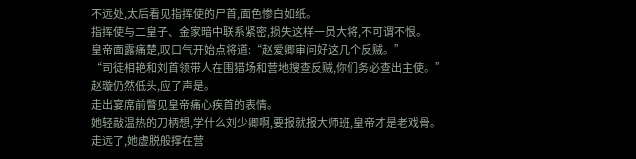不远处,太后看见指挥使的尸首,面色惨白如纸。
指挥使与二皇子、金家暗中联系紧密,损失这样一员大将,不可谓不恨。
皇帝面露痛楚,叹口气开始点将道:“赵爱卿审问好这几个反贼。”
“司徒相艳和刘首领带人在围猎场和营地搜查反贼,你们务必查出主使。”
赵璇仍然低头,应了声是。
走出宴席前瞥见皇帝痛心疾首的表情。
她轻敲温热的刀柄想,学什么刘少卿啊,要报就报大师班,皇帝才是老戏骨。
走远了,她虚脱般撑在营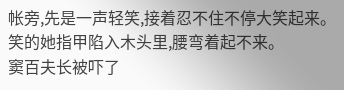帐旁,先是一声轻笑,接着忍不住不停大笑起来。
笑的她指甲陷入木头里,腰弯着起不来。
窦百夫长被吓了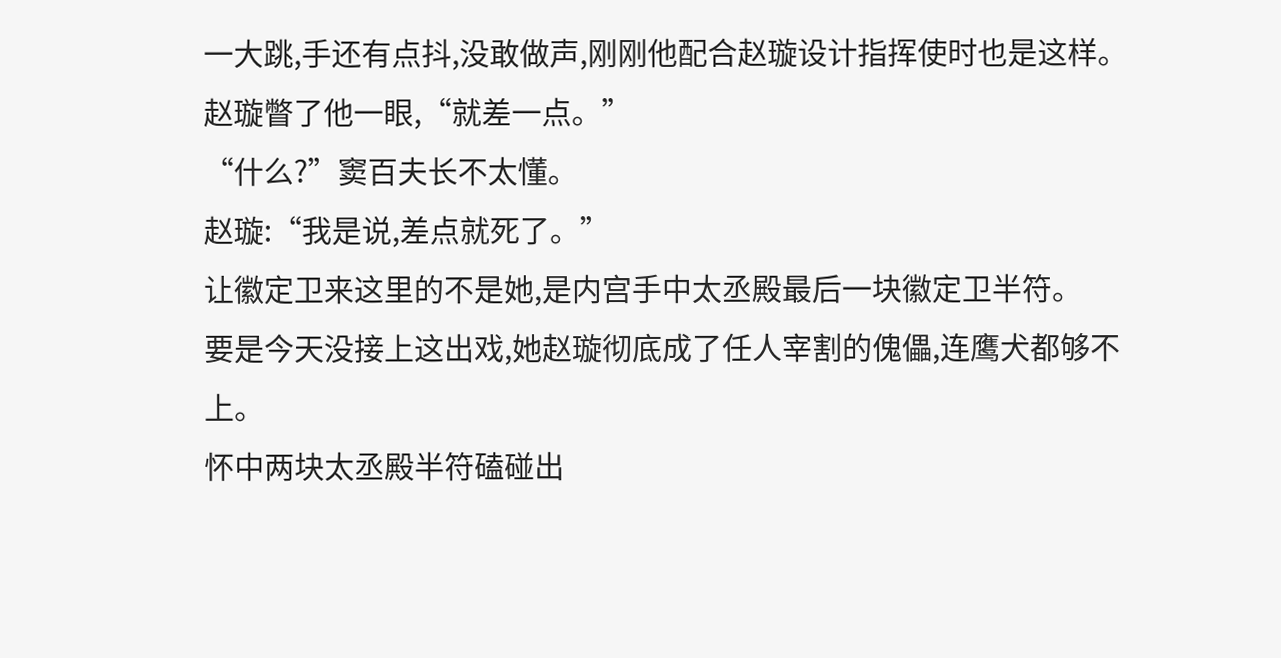一大跳,手还有点抖,没敢做声,刚刚他配合赵璇设计指挥使时也是这样。
赵璇瞥了他一眼,“就差一点。”
“什么?”窦百夫长不太懂。
赵璇:“我是说,差点就死了。”
让徽定卫来这里的不是她,是内宫手中太丞殿最后一块徽定卫半符。
要是今天没接上这出戏,她赵璇彻底成了任人宰割的傀儡,连鹰犬都够不上。
怀中两块太丞殿半符磕碰出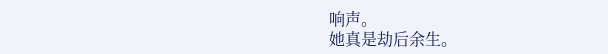响声。
她真是劫后余生。